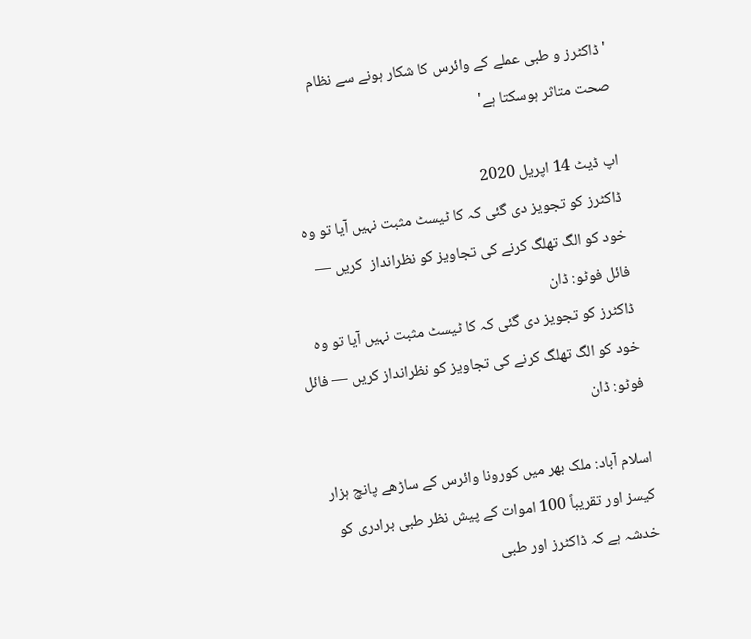'ڈاکٹرز و طبی عملے کے وائرس کا شکار ہونے سے نظام صحت متاثر ہوسکتا ہے'

اپ ڈیٹ 14 اپريل 2020
ڈاکٹرز کو تجویز دی گئی کہ کا ٹیسٹ مثبت نہیں آیا تو وہ خود کو الگ تھلگ کرنے کی تجاویز کو نظرانداز  کریں — فائل فوٹو: ڈان
ڈاکٹرز کو تجویز دی گئی کہ کا ٹیسٹ مثبت نہیں آیا تو وہ خود کو الگ تھلگ کرنے کی تجاویز کو نظرانداز کریں — فائل فوٹو: ڈان

اسلام آباد: ملک بھر میں کورونا وائرس کے ساڑھے پانچ ہزار کیسز اور تقریباً 100 اموات کے پیش نظر طبی برادری کو خدشہ ہے کہ ڈاکٹرز اور طبی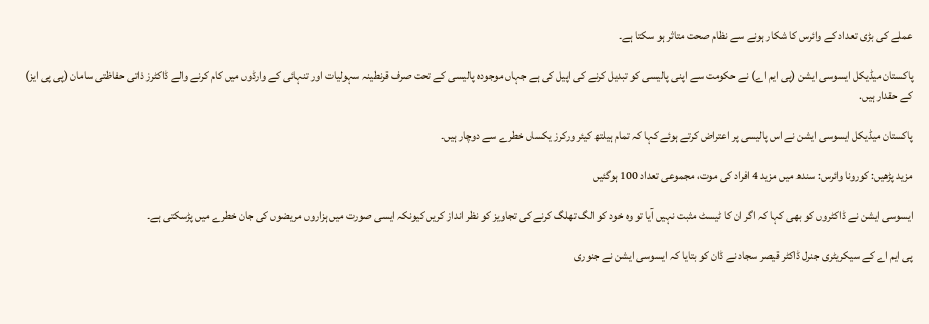عملے کی بڑی تعداد کے وائرس کا شکار ہونے سے نظام صحت متاثر ہو سکتا ہے۔

پاکستان میڈیکل ایسوسی ایشن (پی ایم اے) نے حکومت سے اپنی پالیسی کو تبدیل کرنے کی اپیل کی ہے جہاں موجودہ پالیسی کے تحت صرف قرنطینہ سہولیات اور تنہائی کے وارڈوں میں کام کرنے والے ڈاکٹرز ذاتی حفاظتی سامان (پی پی ایز) کے حقدار ہیں.

پاکستان میڈیکل ایسوسی ایشن نے اس پالیسی پر اعتراض کرتے ہوئے کہا کہ تمام ہیلتھ کیئر ورکرز یکساں خطرے سے دوچار ہیں۔

مزید پڑھیں: کورونا وائرس: سندھ میں مزید 4 افراد کی موت، مجموعی تعداد 100 ہوگئیں

ایسوسی ایشن نے ڈاکٹروں کو بھی کہا کہ اگر ان کا ٹیسٹ مثبت نہیں آیا تو وہ خود کو الگ تھلگ کرنے کی تجاویز کو نظر انداز کریں کیونکہ ایسی صورت میں ہزاروں مریضوں کی جان خطرے میں پڑسکتی ہے۔

پی ایم اے کے سیکریٹری جنرل ڈاکٹر قیصر سجاد نے ڈان کو بتایا کہ ایسوسی ایشن نے جنوری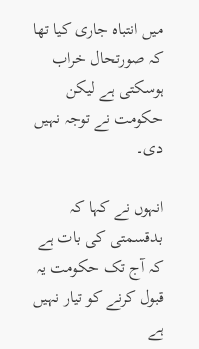میں انتباہ جاری کیا تھا کہ صورتحال خراب ہوسکتی ہے لیکن حکومت نے توجہ نہیں دی۔

انہوں نے کہا کہ بدقسمتی کی بات ہے کہ آج تک حکومت یہ قبول کرنے کو تیار نہیں ہے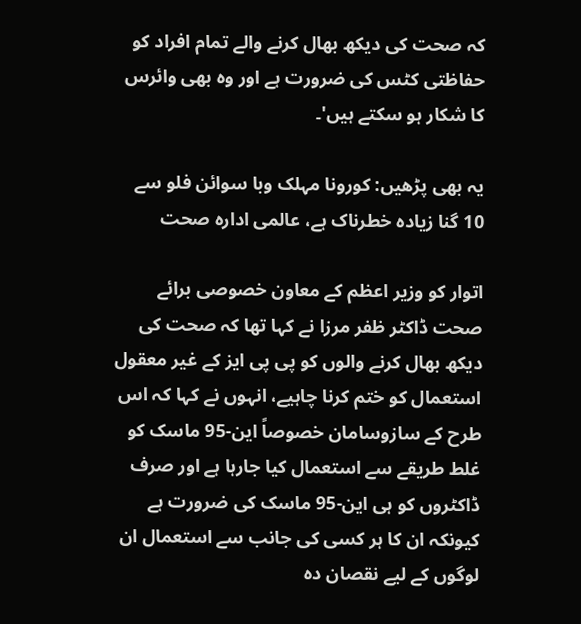کہ صحت کی دیکھ بھال کرنے والے تمام افراد کو حفاظتی کٹس کی ضرورت ہے اور وہ بھی وائرس کا شکار ہو سکتے ہیں'۔

یہ بھی پڑھیں: کورونا مہلک وبا سوائن فلو سے 10 گنا زیادہ خطرناک ہے، عالمی ادارہ صحت

اتوار کو وزیر اعظم کے معاون خصوصی برائے صحت ڈاکٹر ظفر مرزا نے کہا تھا کہ صحت کی دیکھ بھال کرنے والوں کو پی پی ایز کے غیر معقول استعمال کو ختم کرنا چاہیے، انہوں نے کہا کہ اس طرح کے سازوسامان خصوصاً این-95 ماسک کو غلط طریقے سے استعمال کیا جارہا ہے اور صرف ڈاکٹروں کو ہی این-95 ماسک کی ضرورت ہے کیونکہ ان کا ہر کسی کی جانب سے استعمال ان لوگوں کے لیے نقصان دہ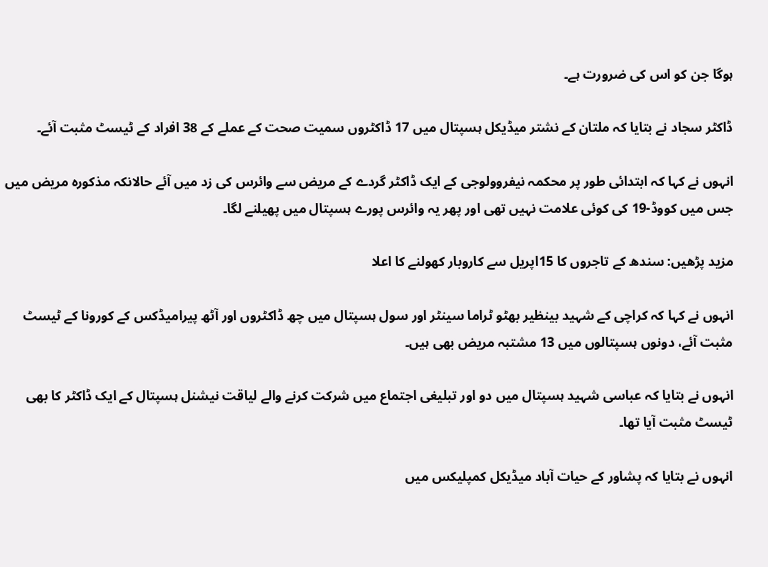ہوگا جن کو اس کی ضرورت ہے۔

ڈاکٹر سجاد نے بتایا کہ ملتان کے نشتر میڈیکل ہسپتال میں 17 ڈاکٹروں سمیت صحت کے عملے کے 38 افراد کے ٹیسٹ مثبت آئے۔

انہوں نے کہا کہ ابتدائی طور پر محکمہ نیفروولوجی کے ایک ڈاکٹر گردے کے مریض سے وائرس کی زد میں آئے حالانکہ مذکورہ مریض میں جس میں کووڈ-19 کی کوئی علامت نہیں تھی اور پھر یہ وائرس پورے ہسپتال میں پھیلنے لگا۔

مزید پڑھیں: سندھ کے تاجروں کا 15اپریل سے کاروبار کھولنے کا اعلا

انہوں نے کہا کہ کراچی کے شہید بینظیر بھٹو ٹراما سینٹر اور سول ہسپتال میں چھ ڈاکٹروں اور آٹھ پیرامیڈکس کے کورونا کے ٹیسٹ مثبت آئے، دونوں ہسپتالوں میں 13 مشتبہ مریض بھی ہیں۔

انہوں نے بتایا کہ عباسی شہید ہسپتال میں دو اور تبلیغی اجتماع میں شرکت کرنے والے لیاقت نیشنل ہسپتال کے ایک ڈاکٹر کا بھی ٹیسٹ مثبت آیا تھا۔

انہوں نے بتایا کہ پشاور کے حیات آباد میڈیکل کمپلیکس میں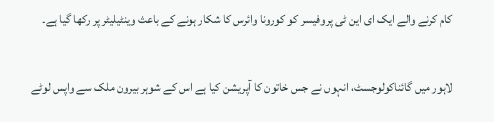کام کرنے والے ایک ای این ٹی پروفیسر کو کورونا وائرس کا شکار ہونے کے باعث وینٹیلیٹر پر رکھا گیا ہے۔

لاہور میں گائناکولوجسٹ، انہوں نے جس خاتون کا آپریشن کیا ہے اس کے شوہر بیرون ملک سے واپس لوٹے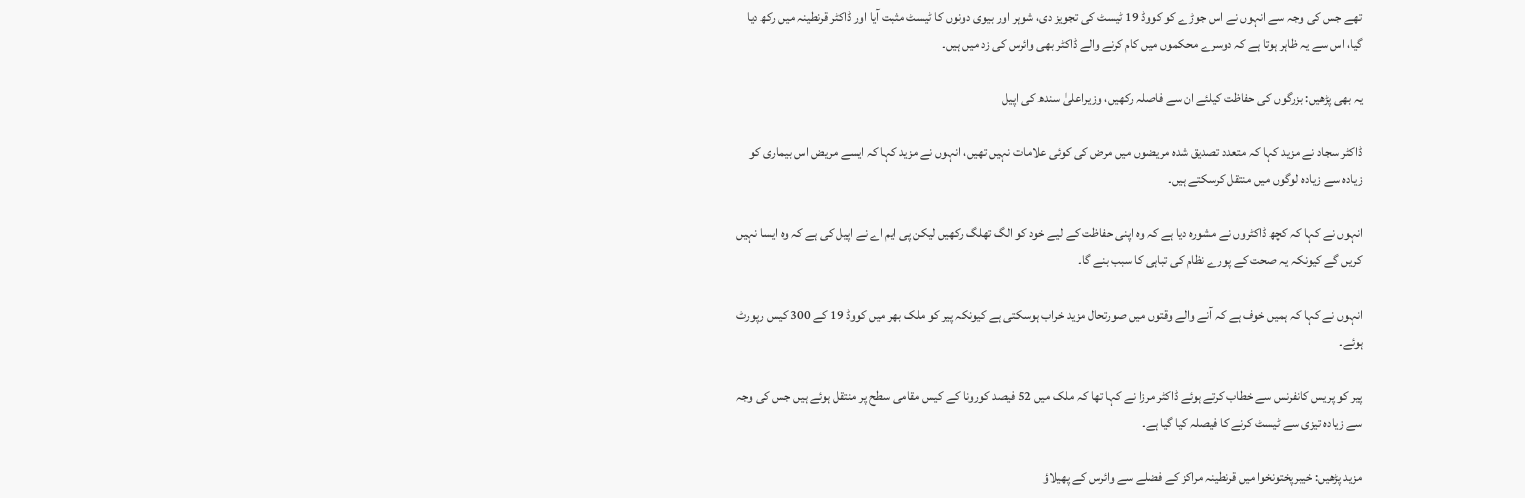تھے جس کی وجہ سے انہوں نے اس جوڑے کو کووڈ 19 ٹیسٹ کی تجویز دی، شوہر اور بیوی دونوں کا ٹیسٹ مثبت آیا اور ڈاکٹر قرنطینہ میں رکھ دیا گیا، اس سے یہ ظاہر ہوتا ہے کہ دوسرے محکموں میں کام کرنے والے ڈاکٹر بھی وائرس کی زد میں ہیں۔

یہ بھی پڑھیں: بزرگوں کی حفاظت کیلئے ان سے فاصلہ رکھیں، وزیراعلیٰ سندھ کی اپیل

ڈاکٹر سجاد نے مزید کہا کہ متعدد تصدیق شدہ مریضوں میں مرض کی کوئی علامات نہیں تھیں، انہوں نے مزید کہا کہ ایسے مریض اس بیماری کو زیادہ سے زیادہ لوگوں میں منتقل کرسکتے ہیں۔

انہوں نے کہا کہ کچھ ڈاکٹروں نے مشورہ دیا ہے کہ وہ اپنی حفاظت کے لیے خود کو الگ تھلگ رکھیں لیکن پی ایم اے نے اپیل کی ہے کہ وہ ایسا نہیں کریں گے کیونکہ یہ صحت کے پورے نظام کی تباہی کا سبب بنے گا۔

انہوں نے کہا کہ ہمیں خوف ہے کہ آنے والے وقتوں میں صورتحال مزید خراب ہوسکتی ہے کیونکہ پیر کو ملک بھر میں کووڈ 19 کے 300 کیس رپورٹ ہوئے۔

پیر کو پریس کانفرنس سے خطاب کرتے ہوئے ڈاکٹر مرزا نے کہا تھا کہ ملک میں 52 فیصد کورونا کے کیس مقامی سطح پر منتقل ہوئے ہیں جس کی وجہ سے زیادہ تیزی سے ٹیسٹ کرنے کا فیصلہ کیا گیا ہے۔

مزید پڑھیں: خیبرپختونخوا میں قرنطینہ مراکز کے فضلے سے وائرس کے پھیلاؤ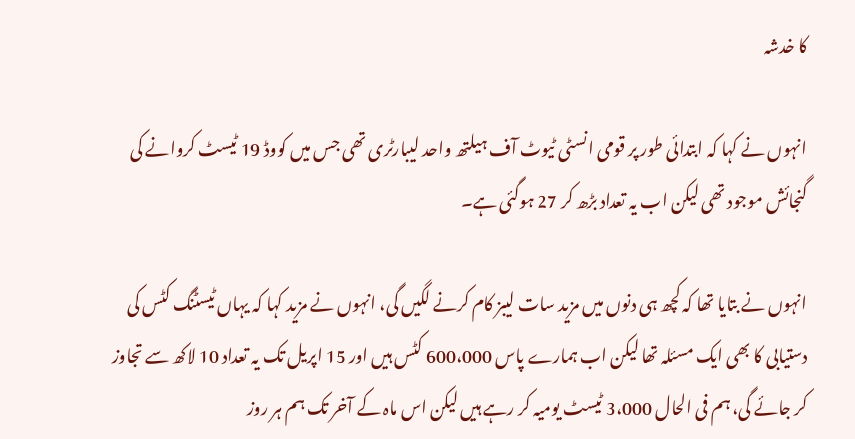کا خدشہ

انہوں نے کہا کہ ابتدائی طور پر قومی انسٹی ٹیوٹ آف ہیلتھ واحد لیبارٹری تھی جس میں کووڈ 19 ٹیسٹ کروانے کی گنجائش موجود تھی لیکن اب یہ تعداد بڑھ کر 27 ہوگئی ہے۔

انہوں نے بتایا تھا کہ کچھ ہی دنوں میں مزید سات لیبز کام کرنے لگیں گی، انہوں نے مزید کہا کہ یہاں ٹیسٹنگ کٹس کی دستیابی کا بھی ایک مسئلہ تھا لیکن اب ہمارے پاس 600،000 کٹس ہیں اور 15 اپریل تک یہ تعداد 10 لاکھ سے تجاوز کر جائے گی، ہم فی الحال 3،000 ٹیسٹ یومیہ کر رہے ہیں لیکن اس ماہ کے آخر تک ہم ہر روز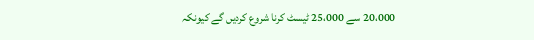20،000 سے 25،000 ٹیسٹ کرنا شروع کردیں گے کیونکہ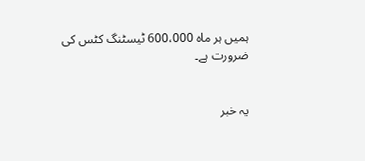ہمیں ہر ماہ 600،000 ٹیسٹنگ کٹس کی ضرورت ہے۔


یہ خبر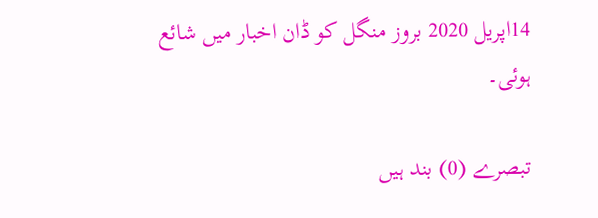14اپریل 2020 بروز منگل کو ڈان اخبار میں شائع ہوئی۔

تبصرے (0) بند ہیں